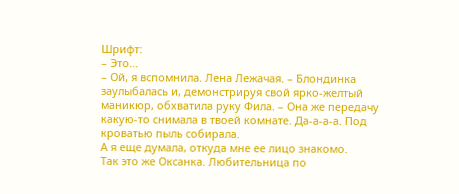Шрифт:
– Это…
– Ой, я вспомнила. Лена Лежачая. – Блондинка заулыбалась и, демонстрируя свой ярко-желтый маникюр, обхватила руку Фила. – Она же передачу какую-то снимала в твоей комнате. Да-а-а-а. Под кроватью пыль собирала.
А я еще думала, откуда мне ее лицо знакомо.
Так это же Оксанка. Любительница по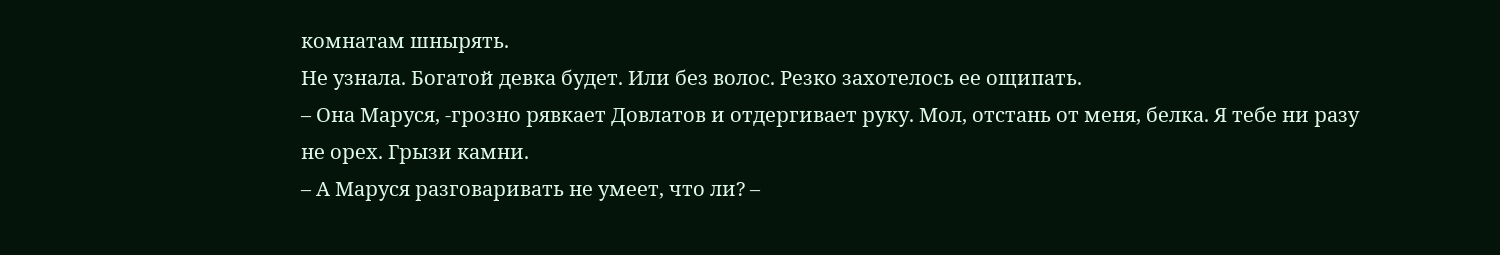комнатам шнырять.
Не узнала. Богатой девка будет. Или без волос. Резко захотелось ее ощипать.
– Она Маруся, -грозно рявкает Довлатов и отдергивает руку. Мол, отстань от меня, белка. Я тебе ни разу не орех. Грызи камни.
– А Маруся разговаривать не умеет, что ли? –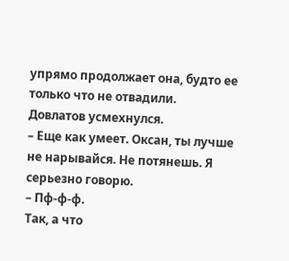упрямо продолжает она, будто ее только что не отвадили.
Довлатов усмехнулся.
– Еще как умеет. Оксан, ты лучше не нарывайся. Не потянешь. Я серьезно говорю.
– Пф-ф-ф.
Так, а что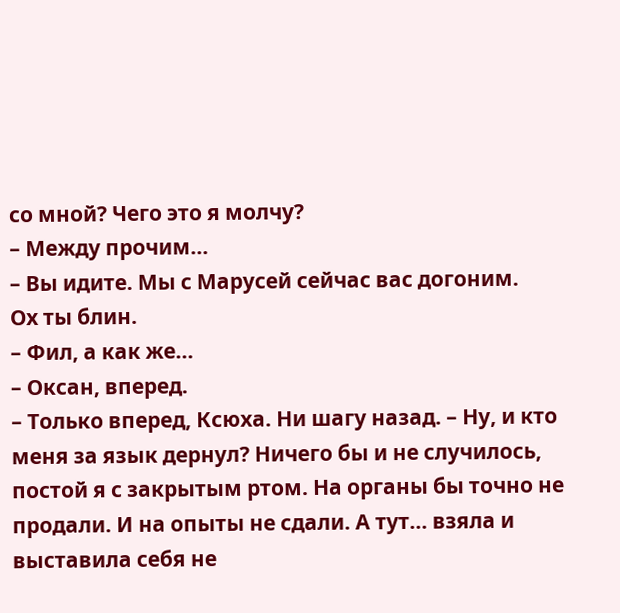со мной? Чего это я молчу?
– Между прочим…
– Вы идите. Мы с Марусей сейчас вас догоним.
Ох ты блин.
– Фил, а как же…
– Оксан, вперед.
– Только вперед, Ксюха. Ни шагу назад. – Ну, и кто меня за язык дернул? Ничего бы и не случилось, постой я с закрытым ртом. На органы бы точно не продали. И на опыты не сдали. А тут… взяла и выставила себя не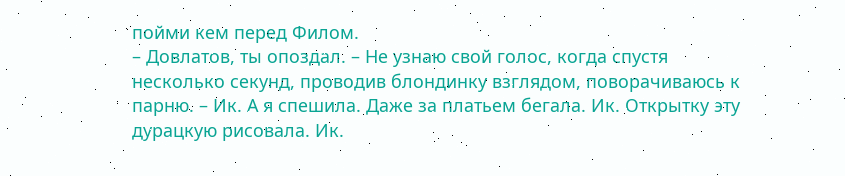пойми кем перед Филом.
– Довлатов, ты опоздал. – Не узнаю свой голос, когда спустя несколько секунд, проводив блондинку взглядом, поворачиваюсь к парню. – Ик. А я спешила. Даже за платьем бегала. Ик. Открытку эту дурацкую рисовала. Ик.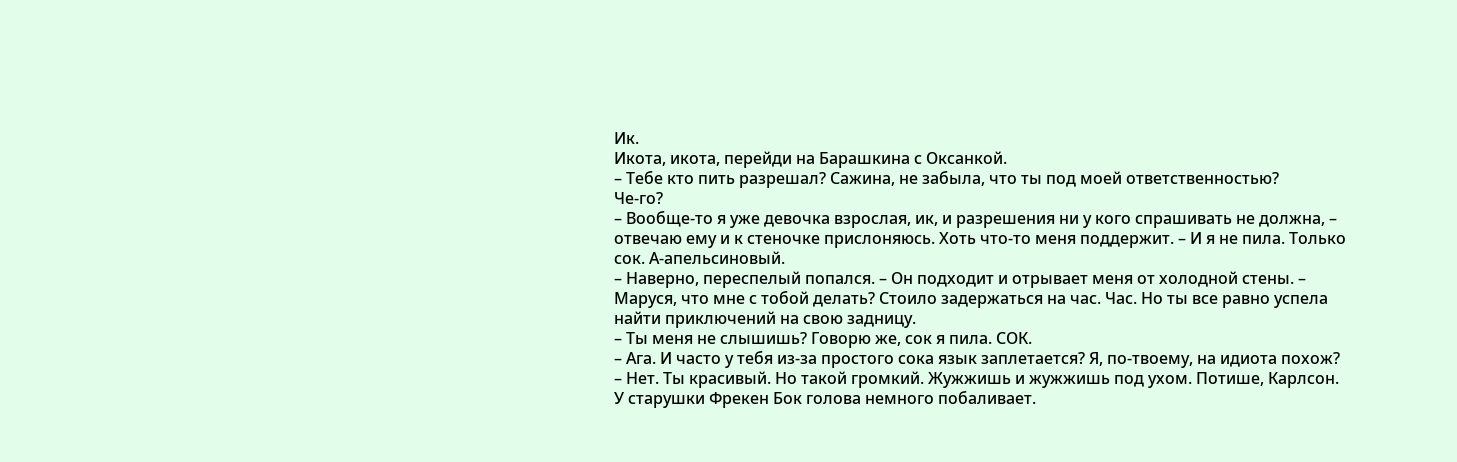Ик.
Икота, икота, перейди на Барашкина с Оксанкой.
– Тебе кто пить разрешал? Сажина, не забыла, что ты под моей ответственностью?
Че-го?
– Вообще-то я уже девочка взрослая, ик, и разрешения ни у кого спрашивать не должна, – отвечаю ему и к стеночке прислоняюсь. Хоть что-то меня поддержит. – И я не пила. Только сок. А-апельсиновый.
– Наверно, переспелый попался. – Он подходит и отрывает меня от холодной стены. – Маруся, что мне с тобой делать? Стоило задержаться на час. Час. Но ты все равно успела найти приключений на свою задницу.
– Ты меня не слышишь? Говорю же, сок я пила. СОК.
– Ага. И часто у тебя из-за простого сока язык заплетается? Я, по-твоему, на идиота похож?
– Нет. Ты красивый. Но такой громкий. Жужжишь и жужжишь под ухом. Потише, Карлсон. У старушки Фрекен Бок голова немного побаливает.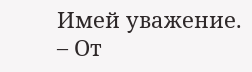Имей уважение.
– От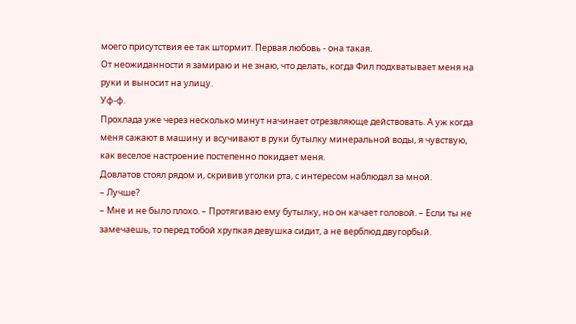моего присутствия ее так штормит. Первая любовь - она такая.
От неожиданности я замираю и не знаю, что делать, когда Фил подхватывает меня на руки и выносит на улицу.
Уф-ф.
Прохлада уже через несколько минут начинает отрезвляюще действовать. А уж когда меня сажают в машину и всучивают в руки бутылку минеральной воды, я чувствую, как веселое настроение постепенно покидает меня.
Довлатов стоял рядом и, скривив уголки рта, с интересом наблюдал за мной.
– Лучше?
– Мне и не было плохо. – Протягиваю ему бутылку, но он качает головой. – Если ты не замечаешь, то перед тобой хрупкая девушка сидит, а не верблюд двугорбый.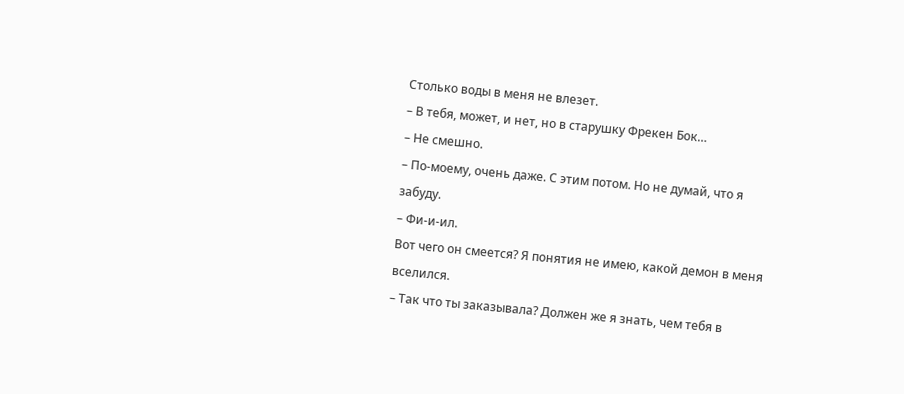Столько воды в меня не влезет.
– В тебя, может, и нет, но в старушку Фрекен Бок…
– Не смешно.
– По-моему, очень даже. С этим потом. Но не думай, что я забуду.
– Фи-и-ил.
Вот чего он смеется? Я понятия не имею, какой демон в меня вселился.
– Так что ты заказывала? Должен же я знать, чем тебя в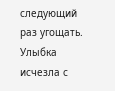следующий раз угощать.
Улыбка исчезла с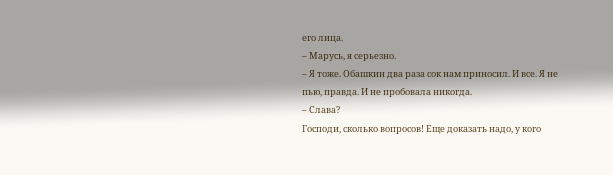его лица.
– Марусь, я серьезно.
– Я тоже. Обашкин два раза сок нам приносил. И все. Я не пью, правда. И не пробовала никогда.
– Слава?
Господи, сколько вопросов! Еще доказать надо, у кого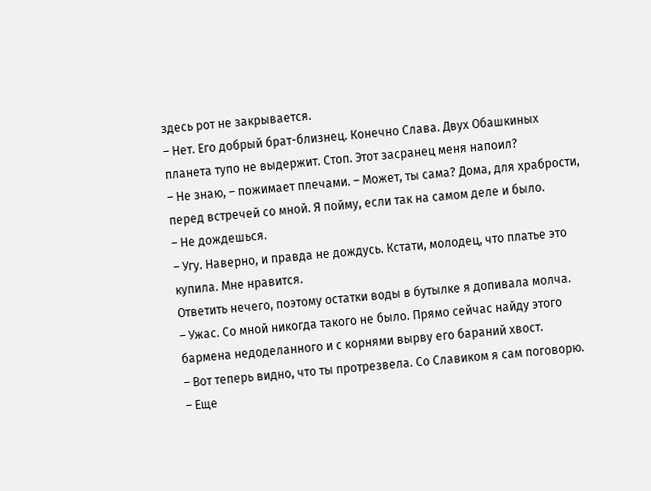здесь рот не закрывается.
– Нет. Его добрый брат-близнец. Конечно Слава. Двух Обашкиных планета тупо не выдержит. Стоп. Этот засранец меня напоил?
– Не знаю, – пожимает плечами. – Может, ты сама? Дома, для храбрости, перед встречей со мной. Я пойму, если так на самом деле и было.
– Не дождешься.
– Угу. Наверно, и правда не дождусь. Кстати, молодец, что платье это купила. Мне нравится.
Ответить нечего, поэтому остатки воды в бутылке я допивала молча.
– Ужас. Со мной никогда такого не было. Прямо сейчас найду этого бармена недоделанного и с корнями вырву его бараний хвост.
– Вот теперь видно, что ты протрезвела. Со Славиком я сам поговорю.
– Еще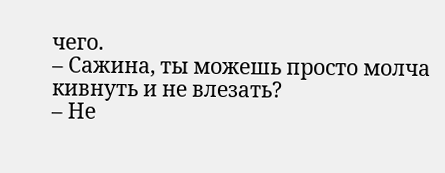чего.
– Сажина, ты можешь просто молча кивнуть и не влезать?
– Не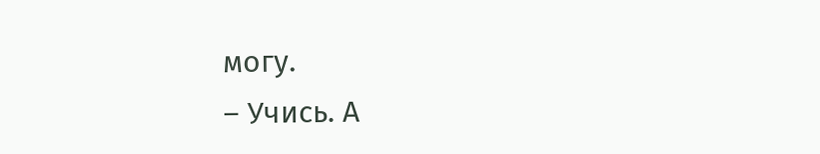могу.
– Учись. А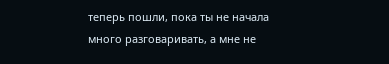теперь пошли, пока ты не начала много разговаривать, а мне не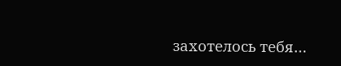захотелось тебя…